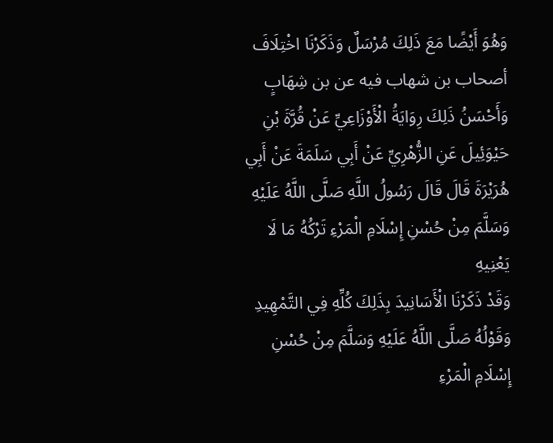وَهُوَ أَيْضًا مَعَ ذَلِكَ مُرْسَلٌ وَذَكَرْنَا اخْتِلَافَ أصحاب بن شهاب فيه عن بن شِهَابٍ وَأَحْسَنُ ذَلِكَ رِوَايَةُ الْأَوْزَاعِيِّ عَنْ قُرَّةَ بْنِ حَيْوَئِيلَ عَنِ الزُّهْرِيِّ عَنْ أَبِي سَلَمَةَ عَنْ أَبِي هُرَيْرَةَ قَالَ قَالَ رَسُولُ اللَّهِ صَلَّى اللَّهُ عَلَيْهِ وَسَلَّمَ مِنْ حُسْنِ إِسْلَامِ الْمَرْءِ تَرْكُهُ مَا لَا يَعْنِيهِ
وَقَدْ ذَكَرْنَا الْأَسَانِيدَ بِذَلِكَ كُلِّهِ فِي التَّمْهِيدِ
وَقَوْلُهُ صَلَّى اللَّهُ عَلَيْهِ وَسَلَّمَ مِنْ حُسْنِ إِسْلَامِ الْمَرْءِ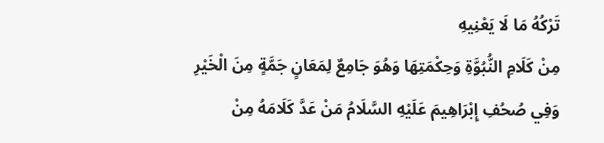تَرْكُهُ مَا لَا يَعْنِيهِ
مِنْ كَلَامِ النُّبُوَّةِ وَحِكْمَتِهَا وَهُوَ جَامِعٌ لِمَعَانٍ جَمَّةٍ مِنَ الْخَيْرِ
وَفِي صُحُفِ إِبْرَاهِيمَ عَلَيْهِ السَّلَامُ مَنْ عَدَّ كَلَامَهُ مِنْ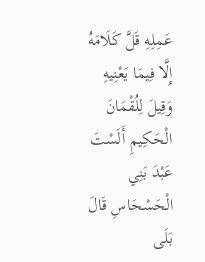عَمِلِهِ قَلَّ كَلَامَهُ إِلَّا فِيمَا يَعْنِيهِ
وَقِيلَ لِلُقْمَانَ الْحَكِيمِ أَلَسْتَ عَبْدَ بَنِي الْحَسْحَاسِ قَالَ بَلَى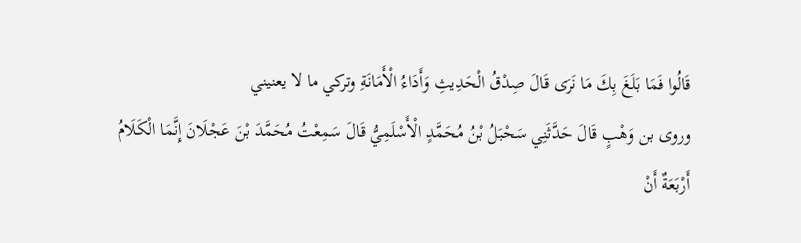قَالُوا فَمَا بَلَغَ بِكَ مَا نَرَى قَالَ صِدْقُ الْحَدِيثِ وَأَدَاءُ الْأَمَانَةِ وتركي ما لا يعنيني
وروى بن وَهْبٍ قَالَ حَدَّثَنِي سَحْبَلُ بْنُ مُحَمَّدٍ الْأَسْلَمِيُّ قَالَ سَمِعْتُ مُحَمَّدَ بْنَ عَجْلَانَ إِنَّمَا الْكَلَامُ أَرْبَعَةٌ أَنْ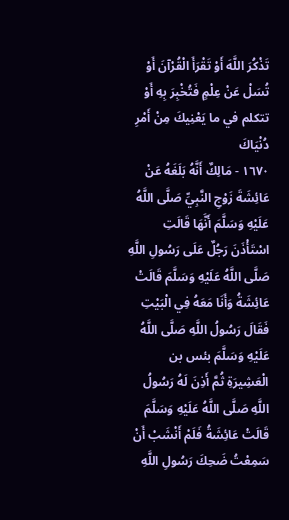تَذْكُرَ اللَّهَ أَوْ تَقْرَأَ الْقُرْآنَ أَوْ تُسَلْ عَنْ عِلْمٍ فَتُخْبِرَ بِهِ أَوْ تتكلم في ما يَعْنِيكَ مِنْ أَمْرِ دُنْيَاكَ
١٦٧٠ - مَالِكٌ أَنَّهُ بَلَغَهُ عَنْ عَائِشَةَ زَوْجِ النَّبِيِّ صَلَّى اللَّهُ عَلَيْهِ وَسَلَّمَ أَنَّهَا قَالَتِ اسْتَأْذَنَ رَجُلٌ عَلَى رَسُولِ اللَّهِ صَلَّى اللَّهُ عَلَيْهِ وَسَلَّمَ قَالَتْ عَائِشَةُ وَأَنَا مَعَهُ فِي الْبَيْتِ فَقَالَ رَسُولُ اللَّهِ صَلَّى اللَّهُ عَلَيْهِ وَسَلَّمَ بئس بن الْعَشِيرَةِ ثُمَّ أَذِنَ لَهُ رَسُولُ اللَّهِ صَلَّى اللَّهُ عَلَيْهِ وَسَلَّمَ قَالَتْ عَائِشَةُ فَلَمْ أَنْشَبْ أَنْ سَمِعْتُ ضَحِكَ رَسُولِ اللَّهِ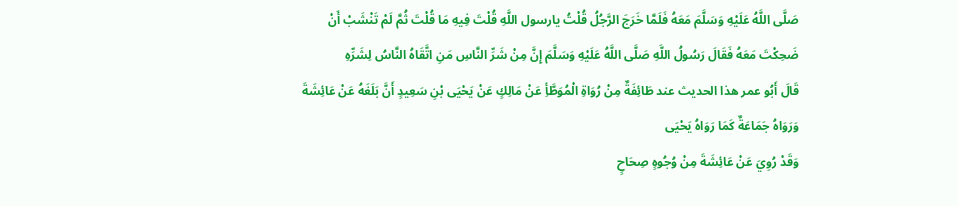صَلَّى اللَّهُ عَلَيْهِ وَسَلَّمَ مَعَهُ فَلَمَّا خَرَجَ الرَّجُلُ قُلْتُ يارسول اللَّهِ قُلْتَ فِيهِ مَا قُلْتَ ثُمَّ لَمْ تَنْشَبْ أَنْ ضَحِكْتَ مَعَهُ فَقَالَ رَسُولُ اللَّهِ صَلَّى اللَّهُ عَلَيْهِ وَسَلَّمَ إِنَّ مِنْ شَرِّ النَّاسِ مَنِ اتَّقَاهُ النَّاسُ لِشَرِّهِ
قَالَ أَبُو عمر هذا الحديث عند طَائِفَةٌ مِنْ رُوَاةِ الْمُوَطَّأِ عَنْ مَالِكٍ عَنْ يَحْيَى بْنِ سَعِيدٍ أَنَّ بَلَغَهُ عَنْ عَائِشَةَ
وَرَوَاهُ جَمَاعَةٌ كَمَا رَوَاهُ يَحْيَى
وَقَدْ رُوِيَ عَنْ عَائِشَةَ مِنْ وُجُوهٍ صِحَاحٍ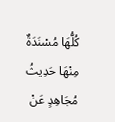كُلُّهَا مُسْنَدَةٌ مِنْهَا حَدِيثُ مُجَاهِدٍ عَنْ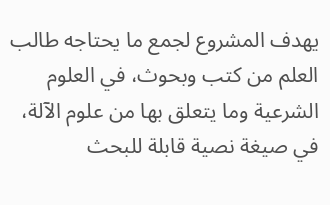يهدف المشروع لجمع ما يحتاجه طالب العلم من كتب وبحوث، في العلوم الشرعية وما يتعلق بها من علوم الآلة، في صيغة نصية قابلة للبحث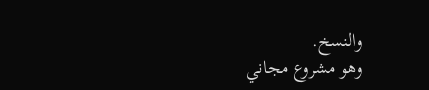والنسخ.
وهو مشروع مجاني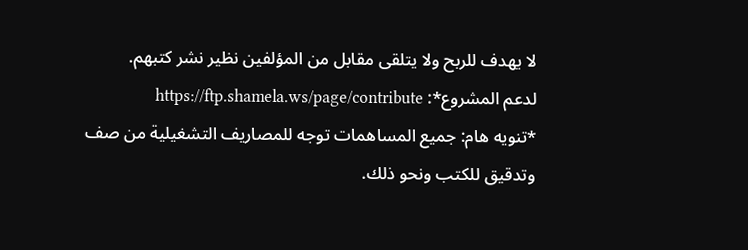لا يهدف للربح ولا يتلقى مقابل من المؤلفين نظير نشر كتبهم.
لدعم المشروع*: https://ftp.shamela.ws/page/contribute
*تنويه هام: جميع المساهمات توجه للمصاريف التشغيلية من صف وتدقيق للكتب ونحو ذلك.